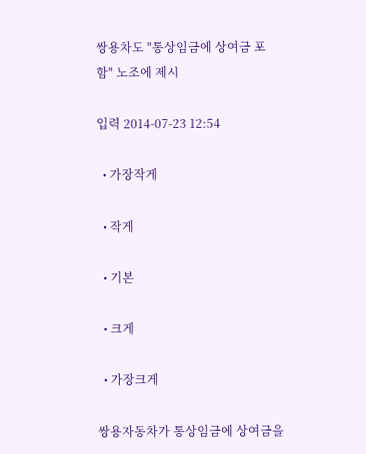쌍용차도 "통상임금에 상여금 포함" 노조에 제시

입력 2014-07-23 12:54

  • 가장작게

  • 작게

  • 기본

  • 크게

  • 가장크게

쌍용자동차가 통상임금에 상여금을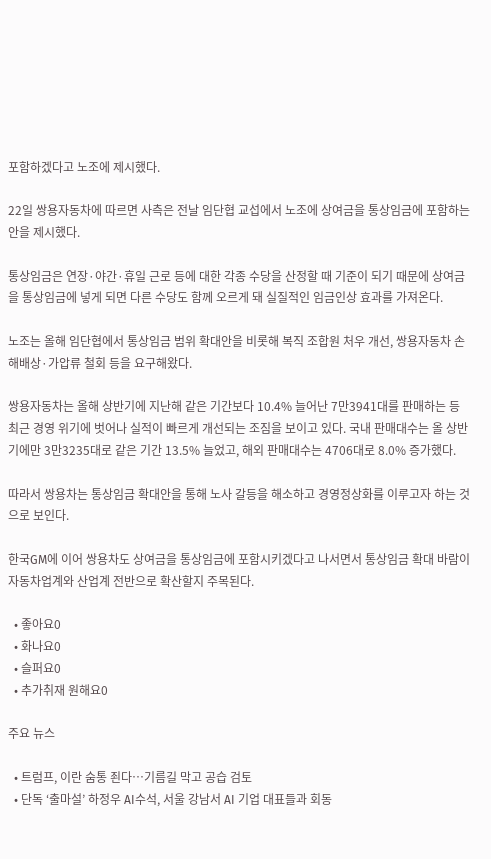포함하겠다고 노조에 제시했다.

22일 쌍용자동차에 따르면 사측은 전날 임단협 교섭에서 노조에 상여금을 통상임금에 포함하는 안을 제시했다.

통상임금은 연장·야간·휴일 근로 등에 대한 각종 수당을 산정할 때 기준이 되기 때문에 상여금을 통상임금에 넣게 되면 다른 수당도 함께 오르게 돼 실질적인 임금인상 효과를 가져온다.

노조는 올해 임단협에서 통상임금 범위 확대안을 비롯해 복직 조합원 처우 개선, 쌍용자동차 손해배상·가압류 철회 등을 요구해왔다.

쌍용자동차는 올해 상반기에 지난해 같은 기간보다 10.4% 늘어난 7만3941대를 판매하는 등 최근 경영 위기에 벗어나 실적이 빠르게 개선되는 조짐을 보이고 있다. 국내 판매대수는 올 상반기에만 3만3235대로 같은 기간 13.5% 늘었고, 해외 판매대수는 4706대로 8.0% 증가했다.

따라서 쌍용차는 통상임금 확대안을 통해 노사 갈등을 해소하고 경영정상화를 이루고자 하는 것으로 보인다.

한국GM에 이어 쌍용차도 상여금을 통상임금에 포함시키겠다고 나서면서 통상임금 확대 바람이 자동차업계와 산업계 전반으로 확산할지 주목된다.

  • 좋아요0
  • 화나요0
  • 슬퍼요0
  • 추가취재 원해요0

주요 뉴스

  • 트럼프, 이란 숨통 죈다…기름길 막고 공습 검토
  • 단독 ‘출마설’ 하정우 AI수석, 서울 강남서 AI 기업 대표들과 회동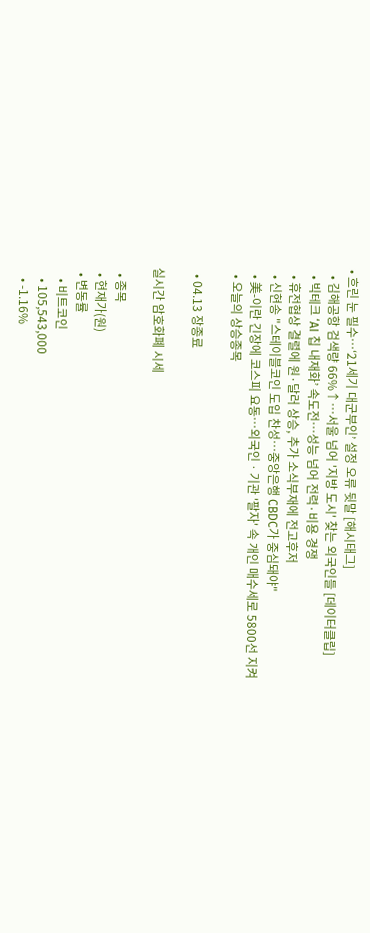• 흐린 눈 필수…‘21세기 대군부인’ 설정 오류 뒷말 [해시태그]
  • 김해공항 검색량 66%↑…서울 넘어 '지방 도시' 찾는 외국인들 [데이터클립]
  • 빅테크 ‘AI 칩 내재화’ 속도전…성능 넘어 전력·비용 경쟁
  • 휴전협상 결렬에 원·달러 상승, 추가 소식부재에 전고후저
  • 신현송 "스테이블코인 도입 찬성⋯중앙은행 CBDC가 중심돼야"
  • 美-이란 긴장에 코스피 요동⋯외국인ㆍ기관 '팔자' 속 개인 매수세로 5800선 지켜
  • 오늘의 상승종목

  • 04.13 장종료

실시간 암호화폐 시세

  • 종목
  • 현재가(원)
  • 변동률
    • 비트코인
    • 105,543,000
    • -1.16%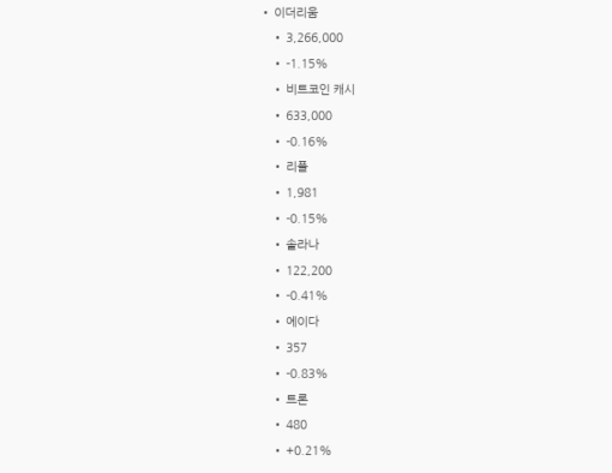• 이더리움
    • 3,266,000
    • -1.15%
    • 비트코인 캐시
    • 633,000
    • -0.16%
    • 리플
    • 1,981
    • -0.15%
    • 솔라나
    • 122,200
    • -0.41%
    • 에이다
    • 357
    • -0.83%
    • 트론
    • 480
    • +0.21%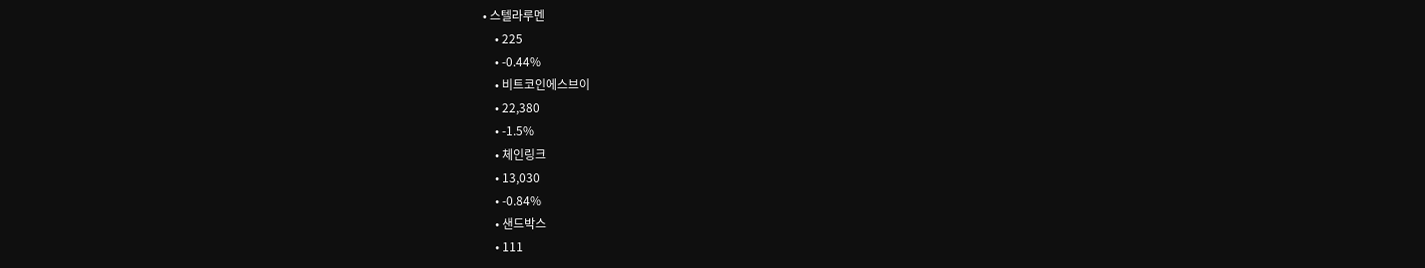• 스텔라루멘
    • 225
    • -0.44%
    • 비트코인에스브이
    • 22,380
    • -1.5%
    • 체인링크
    • 13,030
    • -0.84%
    • 샌드박스
    • 111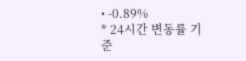• -0.89%
* 24시간 변동률 기준